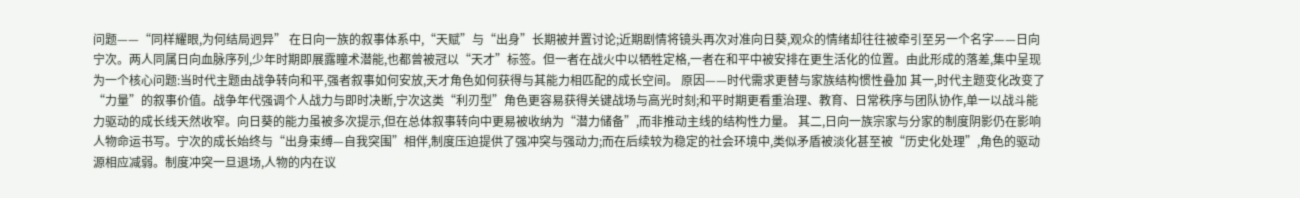问题——“同样耀眼,为何结局迥异” 在日向一族的叙事体系中,“天赋”与“出身”长期被并置讨论;近期剧情将镜头再次对准向日葵,观众的情绪却往往被牵引至另一个名字——日向宁次。两人同属日向血脉序列,少年时期即展露瞳术潜能,也都曾被冠以“天才”标签。但一者在战火中以牺牲定格,一者在和平中被安排在更生活化的位置。由此形成的落差,集中呈现为一个核心问题:当时代主题由战争转向和平,强者叙事如何安放,天才角色如何获得与其能力相匹配的成长空间。 原因——时代需求更替与家族结构惯性叠加 其一,时代主题变化改变了“力量”的叙事价值。战争年代强调个人战力与即时决断,宁次这类“利刃型”角色更容易获得关键战场与高光时刻;和平时期更看重治理、教育、日常秩序与团队协作,单一以战斗能力驱动的成长线天然收窄。向日葵的能力虽被多次提示,但在总体叙事转向中更易被收纳为“潜力储备”,而非推动主线的结构性力量。 其二,日向一族宗家与分家的制度阴影仍在影响人物命运书写。宁次的成长始终与“出身束缚—自我突围”相伴,制度压迫提供了强冲突与强动力;而在后续较为稳定的社会环境中,类似矛盾被淡化甚至被“历史化处理”,角色的驱动源相应减弱。制度冲突一旦退场,人物的内在议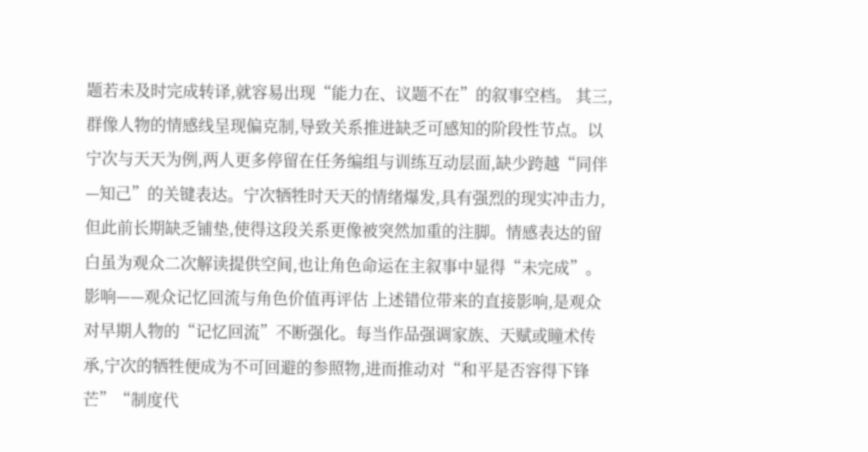题若未及时完成转译,就容易出现“能力在、议题不在”的叙事空档。 其三,群像人物的情感线呈现偏克制,导致关系推进缺乏可感知的阶段性节点。以宁次与天天为例,两人更多停留在任务编组与训练互动层面,缺少跨越“同伴—知己”的关键表达。宁次牺牲时天天的情绪爆发,具有强烈的现实冲击力,但此前长期缺乏铺垫,使得这段关系更像被突然加重的注脚。情感表达的留白虽为观众二次解读提供空间,也让角色命运在主叙事中显得“未完成”。 影响——观众记忆回流与角色价值再评估 上述错位带来的直接影响,是观众对早期人物的“记忆回流”不断强化。每当作品强调家族、天赋或瞳术传承,宁次的牺牲便成为不可回避的参照物,进而推动对“和平是否容得下锋芒”“制度代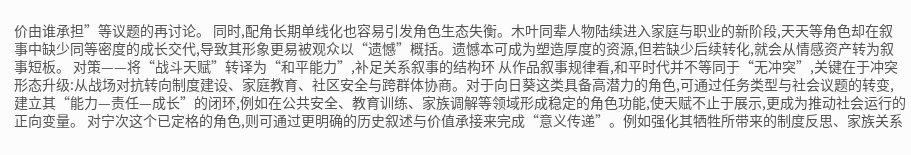价由谁承担”等议题的再讨论。 同时,配角长期单线化也容易引发角色生态失衡。木叶同辈人物陆续进入家庭与职业的新阶段,天天等角色却在叙事中缺少同等密度的成长交代,导致其形象更易被观众以“遗憾”概括。遗憾本可成为塑造厚度的资源,但若缺少后续转化,就会从情感资产转为叙事短板。 对策——将“战斗天赋”转译为“和平能力”,补足关系叙事的结构环 从作品叙事规律看,和平时代并不等同于“无冲突”,关键在于冲突形态升级:从战场对抗转向制度建设、家庭教育、社区安全与跨群体协商。对于向日葵这类具备高潜力的角色,可通过任务类型与社会议题的转变,建立其“能力—责任—成长”的闭环,例如在公共安全、教育训练、家族调解等领域形成稳定的角色功能,使天赋不止于展示,更成为推动社会运行的正向变量。 对宁次这个已定格的角色,则可通过更明确的历史叙述与价值承接来完成“意义传递”。例如强化其牺牲所带来的制度反思、家族关系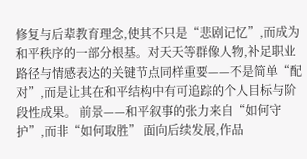修复与后辈教育理念,使其不只是“悲剧记忆”,而成为和平秩序的一部分根基。对天天等群像人物,补足职业路径与情感表达的关键节点同样重要——不是简单“配对”,而是让其在和平结构中有可追踪的个人目标与阶段性成果。 前景——和平叙事的张力来自“如何守护”,而非“如何取胜” 面向后续发展,作品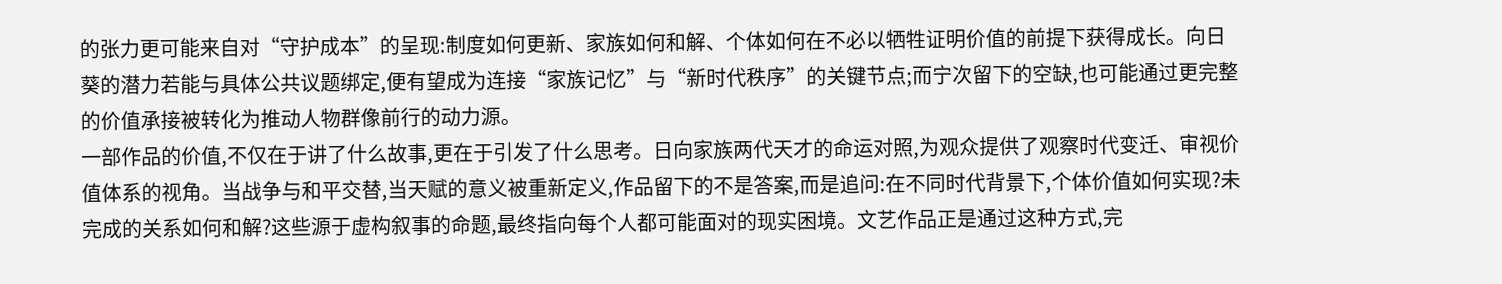的张力更可能来自对“守护成本”的呈现:制度如何更新、家族如何和解、个体如何在不必以牺牲证明价值的前提下获得成长。向日葵的潜力若能与具体公共议题绑定,便有望成为连接“家族记忆”与“新时代秩序”的关键节点;而宁次留下的空缺,也可能通过更完整的价值承接被转化为推动人物群像前行的动力源。
一部作品的价值,不仅在于讲了什么故事,更在于引发了什么思考。日向家族两代天才的命运对照,为观众提供了观察时代变迁、审视价值体系的视角。当战争与和平交替,当天赋的意义被重新定义,作品留下的不是答案,而是追问:在不同时代背景下,个体价值如何实现?未完成的关系如何和解?这些源于虚构叙事的命题,最终指向每个人都可能面对的现实困境。文艺作品正是通过这种方式,完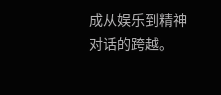成从娱乐到精神对话的跨越。